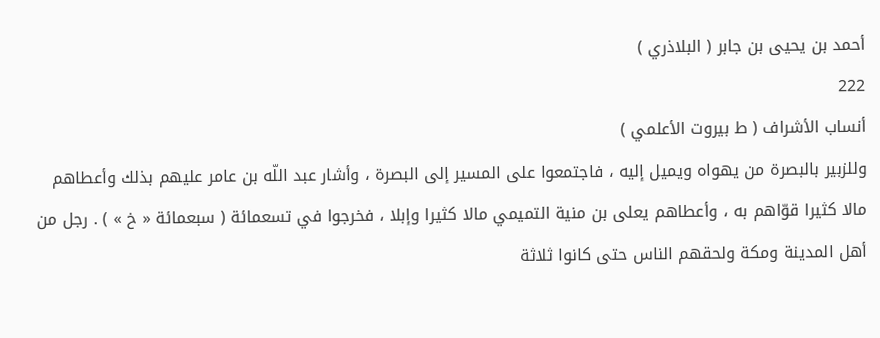أحمد بن يحيى بن جابر ( البلاذري )
222
أنساب الأشراف ( ط بيروت الأعلمي )
وللزبير بالبصرة من يهواه ويميل إليه ، فاجتمعوا على المسير إلى البصرة ، وأشار عبد اللّه بن عامر عليهم بذلك وأعطاهم مالا كثيرا قوّاهم به ، وأعطاهم يعلى بن منية التميمي مالا كثيرا وإبلا ، فخرجوا في تسعمائة ( سبعمائة « خ » ) . رجل من أهل المدينة ومكة ولحقهم الناس حتى كانوا ثلاثة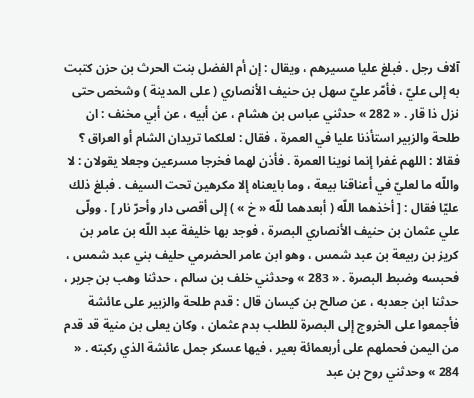آلاف رجل . فبلغ عليا مسيرهم ، ويقال : إن أم الفضل بنت الحرث بن حزن كتبت به إلى عليّ ، فأمّر عليّ سهل بن حنيف الأنصاري ( على المدينة ) وشخص حتى نزل ذا قار . « 282 » حدثني عباس بن هشام ، عن أبيه ، عن أبي مخنف : ان طلحة والزبير استأذنا عليا في العمرة ، فقال : لعلكما تريدان الشام أو العراق ؟ فقالا : اللهم غفرا إنما نوينا العمرة . فأذن لهما فخرجا مسرعين وجعلا يقولان : لا واللّه ما لعليّ في أعناقنا بيعة ، وما بايعناه إلا مكرهين تحت السيف . فبلغ ذلك عليّا فقال : [ أخذهما اللّه ( أبعدهما للّه « خ » ) إلى أقصى دار وأحرّ نار ] . وولّى علي عثمان بن حنيف الأنصاري البصرة ، فوجد بها خليفة عبد اللّه بن عامر بن كريز بن ربيعة بن عبد شمس ، وهو ابن عامر الحضرمي حليف بني عبد شمس ، فحبسه وضبط البصرة . « 283 » وحدثني خلف بن سالم ، حدثنا وهب بن جرير ، حدثنا ابن جعدبه ، عن صالح بن كيسان قال : قدم طلحة والزبير على عائشة فأجمعوا على الخروج إلى البصرة للطلب بدم عثمان ، وكان يعلى بن منية قد قدم من اليمن فحملهم على أربعمائة بعير ، فيها عسكر جمل عائشة الذي ركبته . « 284 » وحدثني روح بن عبد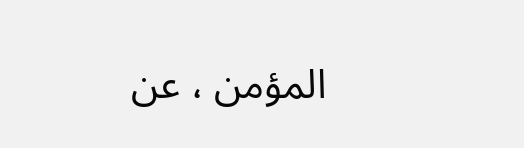المؤمن ، عن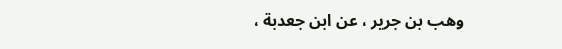وهب بن جرير ، عن ابن جعدبة ،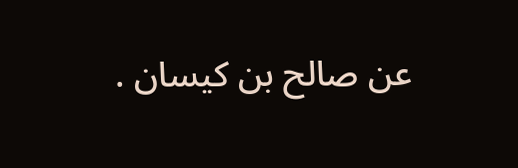عن صالح بن كيسان .